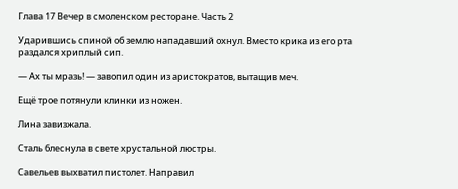Глава 17 Вечер в смоленском ресторане. Часть 2

Ударившись спиной об землю нападавший охнул. Вместо крика из его рта раздался хриплый сип.

— Ах ты мразь! — завопил один из аристократов, вытащив меч.

Ещё трое потянули клинки из ножен.

Лина завизжала.

Сталь блеснула в свете хрустальной люстры.

Савельев выхватил пистолет. Направил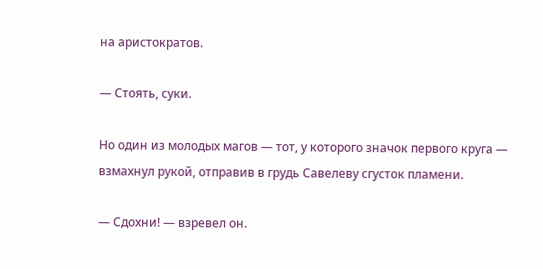на аристократов.

— Стоять, суки.

Но один из молодых магов — тот, у которого значок первого круга — взмахнул рукой, отправив в грудь Савелеву сгусток пламени.

— Сдохни! — взревел он.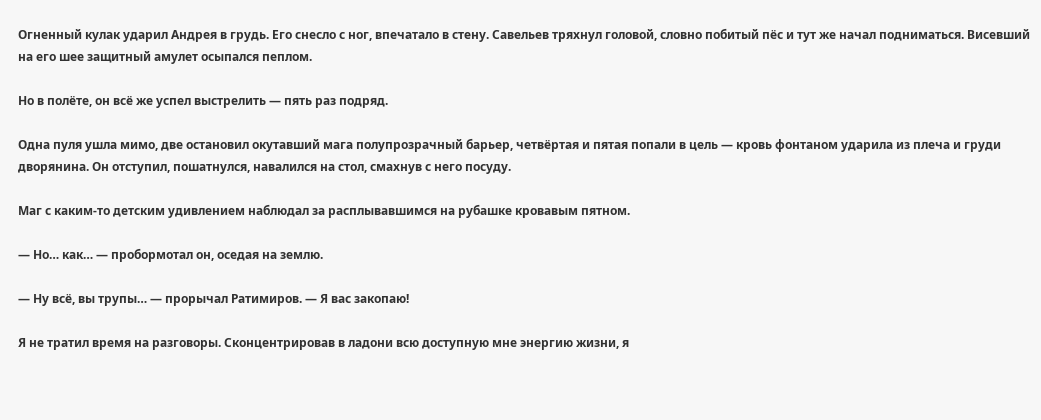Огненный кулак ударил Андрея в грудь. Его снесло с ног, впечатало в стену. Савельев тряхнул головой, словно побитый пёс и тут же начал подниматься. Висевший на его шее защитный амулет осыпался пеплом.

Но в полёте, он всё же успел выстрелить — пять раз подряд.

Одна пуля ушла мимо, две остановил окутавший мага полупрозрачный барьер, четвёртая и пятая попали в цель — кровь фонтаном ударила из плеча и груди дворянина. Он отступил, пошатнулся, навалился на стол, смахнув с него посуду.

Маг с каким-то детским удивлением наблюдал за расплывавшимся на рубашке кровавым пятном.

— Но… как… — пробормотал он, оседая на землю.

— Ну всё, вы трупы… — прорычал Ратимиров. — Я вас закопаю!

Я не тратил время на разговоры. Сконцентрировав в ладони всю доступную мне энергию жизни, я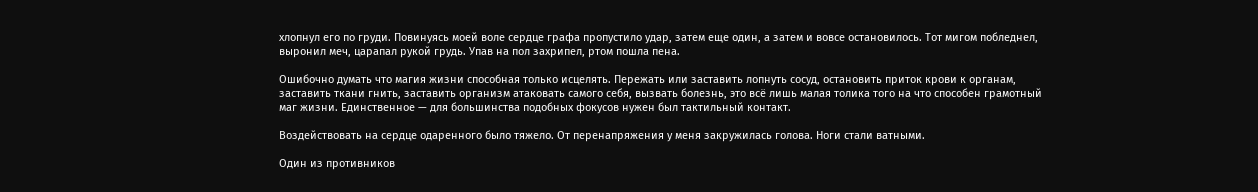хлопнул его по груди. Повинуясь моей воле сердце графа пропустило удар, затем еще один, а затем и вовсе остановилось. Тот мигом побледнел, выронил меч, царапал рукой грудь. Упав на пол захрипел, ртом пошла пена.

Ошибочно думать что магия жизни способная только исцелять. Пережать или заставить лопнуть сосуд, остановить приток крови к органам, заставить ткани гнить, заставить организм атаковать самого себя, вызвать болезнь, это всё лишь малая толика того на что способен грамотный маг жизни. Единственное — для большинства подобных фокусов нужен был тактильный контакт.

Воздействовать на сердце одаренного было тяжело. От перенапряжения у меня закружилась голова. Ноги стали ватными.

Один из противников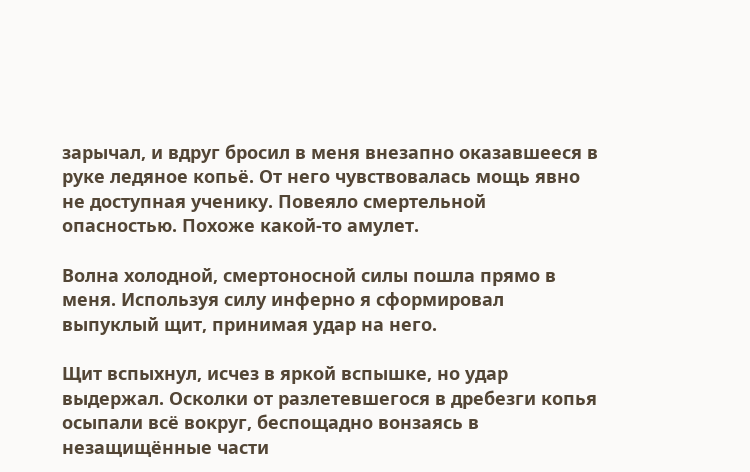зарычал, и вдруг бросил в меня внезапно оказавшееся в руке ледяное копьё. От него чувствовалась мощь явно не доступная ученику. Повеяло смертельной опасностью. Похоже какой-то амулет.

Волна холодной, смертоносной силы пошла прямо в меня. Используя силу инферно я сформировал выпуклый щит, принимая удар на него.

Щит вспыхнул, исчез в яркой вспышке, но удар выдержал. Осколки от разлетевшегося в дребезги копья осыпали всё вокруг, беспощадно вонзаясь в незащищённые части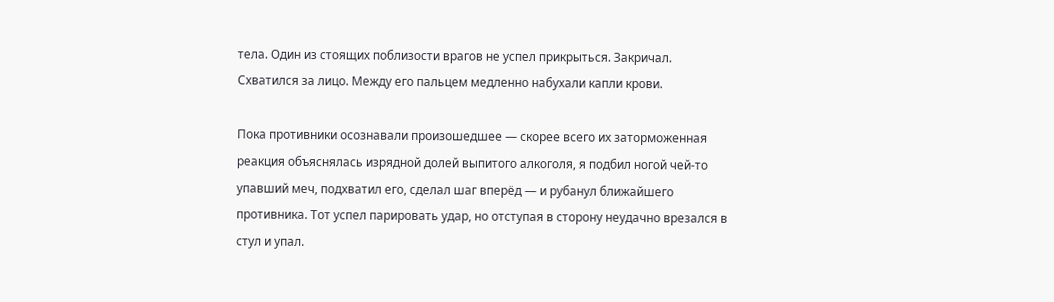тела. Один из стоящих поблизости врагов не успел прикрыться. Закричал. Схватился за лицо. Между его пальцем медленно набухали капли крови.

Пока противники осознавали произошедшее — скорее всего их заторможенная реакция объяснялась изрядной долей выпитого алкоголя, я подбил ногой чей-то упавший меч, подхватил его, сделал шаг вперёд — и рубанул ближайшего противника. Тот успел парировать удар, но отступая в сторону неудачно врезался в стул и упал.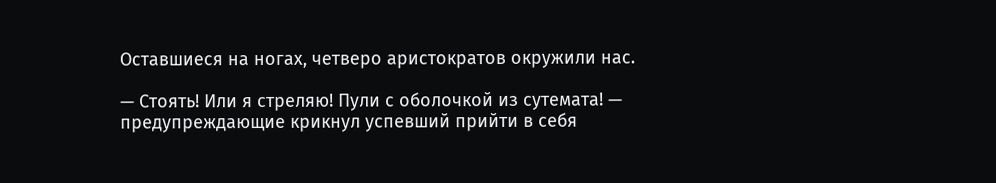Оставшиеся на ногах, четверо аристократов окружили нас.

— Стоять! Или я стреляю! Пули с оболочкой из сутемата! — предупреждающие крикнул успевший прийти в себя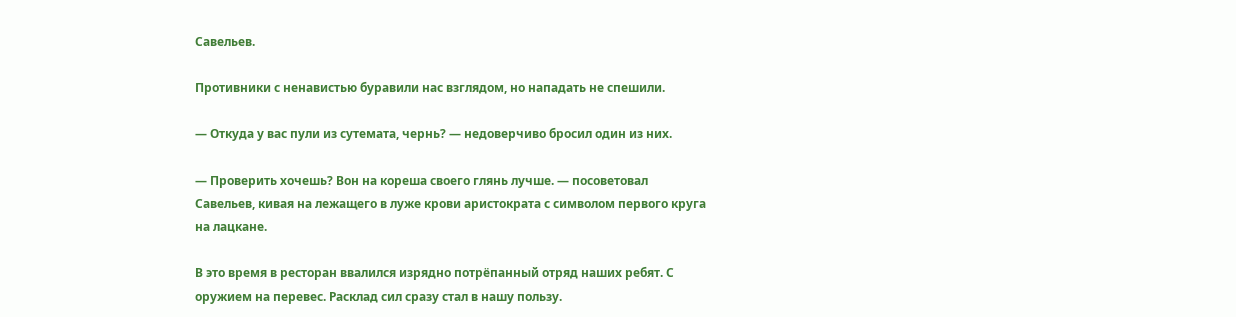Савельев.

Противники с ненавистью буравили нас взглядом, но нападать не спешили.

— Откуда у вас пули из сутемата, чернь? — недоверчиво бросил один из них.

— Проверить хочешь? Вон на кореша своего глянь лучше. — посоветовал Савельев, кивая на лежащего в луже крови аристократа с символом первого круга на лацкане.

В это время в ресторан ввалился изрядно потрёпанный отряд наших ребят. С оружием на перевес. Расклад сил сразу стал в нашу пользу.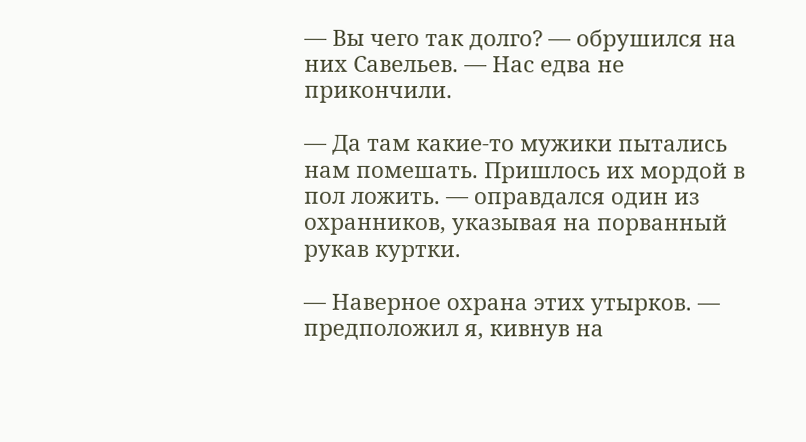— Вы чего так долго? — обрушился на них Савельев. — Нас едва не прикончили.

— Да там какие-то мужики пытались нам помешать. Пришлось их мордой в пол ложить. — оправдался один из охранников, указывая на порванный рукав куртки.

— Наверное охрана этих утырков. — предположил я, кивнув на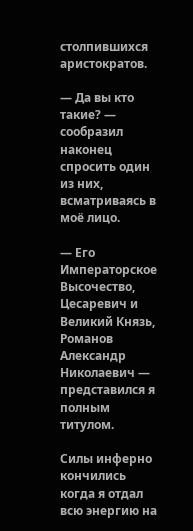столпившихся аристократов.

— Да вы кто такие? — сообразил наконец спросить один из них, всматриваясь в моё лицо.

— Его Императорское Высочество, Цесаревич и Великий Князь, Романов Александр Николаевич — представился я полным титулом.

Силы инферно кончились когда я отдал всю энергию на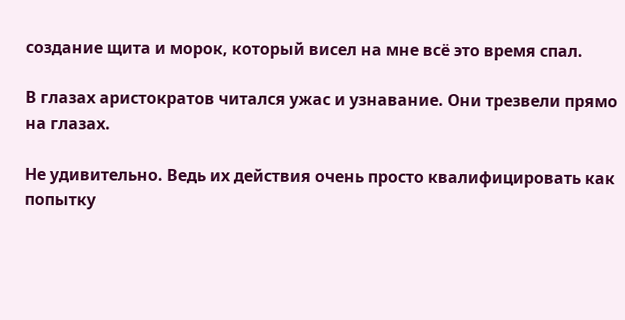создание щита и морок, который висел на мне всё это время спал.

В глазах аристократов читался ужас и узнавание. Они трезвели прямо на глазах.

Не удивительно. Ведь их действия очень просто квалифицировать как попытку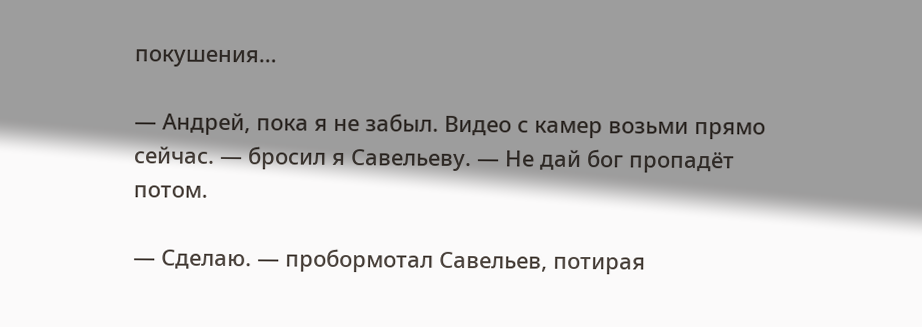покушения…

— Андрей, пока я не забыл. Видео с камер возьми прямо сейчас. — бросил я Савельеву. — Не дай бог пропадёт потом.

— Сделаю. — пробормотал Савельев, потирая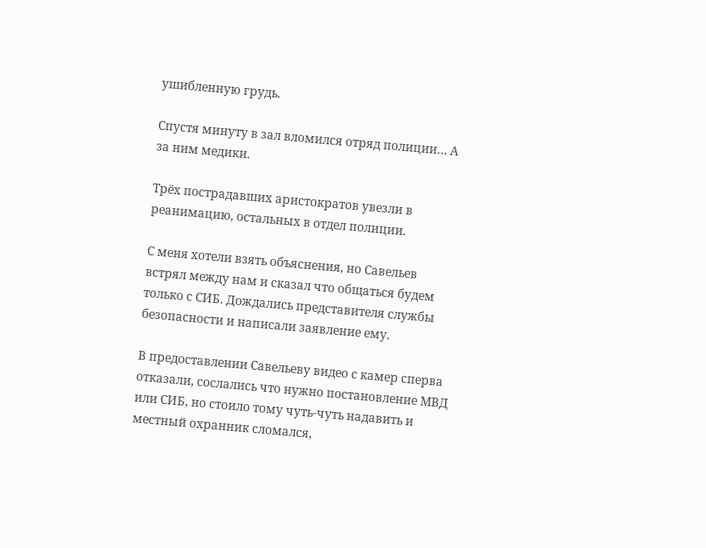ушибленную грудь.

Спустя минуту в зал вломился отряд полиции… А за ним медики.

Трёх пострадавших аристократов увезли в реанимацию, остальных в отдел полиции.

С меня хотели взять объяснения, но Савельев встрял между нам и сказал что общаться будем только с СИБ. Дождались представителя службы безопасности и написали заявление ему.

В предоставлении Савельеву видео с камер сперва отказали, сослались что нужно постановление МВД или СИБ, но стоило тому чуть-чуть надавить и местный охранник сломался,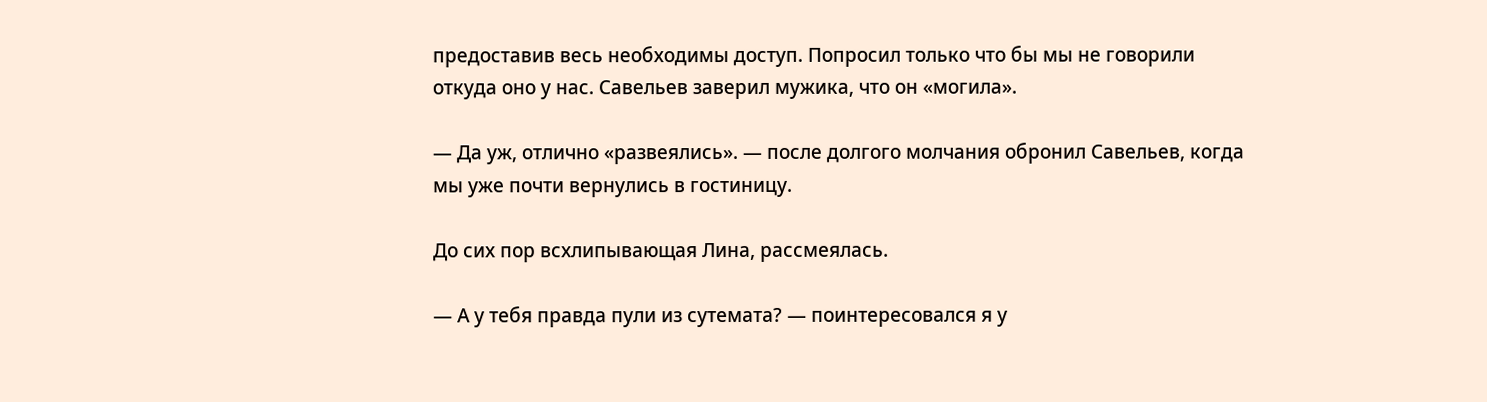предоставив весь необходимы доступ. Попросил только что бы мы не говорили откуда оно у нас. Савельев заверил мужика, что он «могила».

— Да уж, отлично «развеялись». — после долгого молчания обронил Савельев, когда мы уже почти вернулись в гостиницу.

До сих пор всхлипывающая Лина, рассмеялась.

— А у тебя правда пули из сутемата? — поинтересовался я у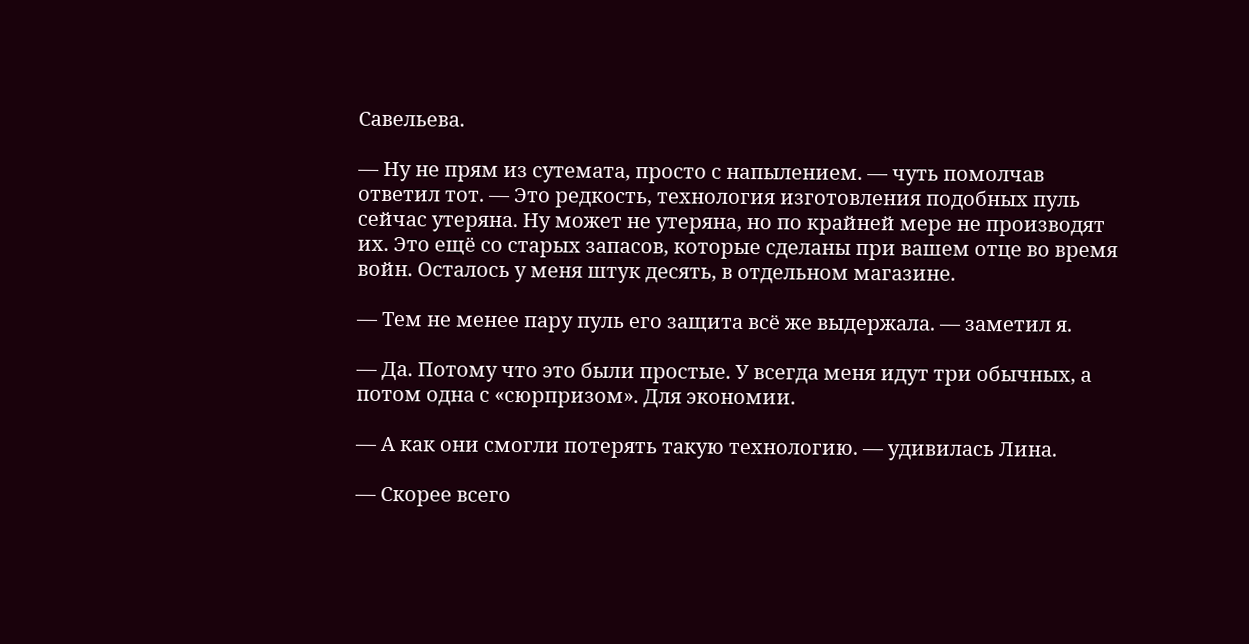Савельева.

— Ну не прям из сутемата, просто с напылением. — чуть помолчав ответил тот. — Это редкость, технология изготовления подобных пуль сейчас утеряна. Ну может не утеряна, но по крайней мере не производят их. Это ещё со старых запасов, которые сделаны при вашем отце во время войн. Осталось у меня штук десять, в отдельном магазине.

— Тем не менее пару пуль его защита всё же выдержала. — заметил я.

— Да. Потому что это были простые. У всегда меня идут три обычных, а потом одна с «сюрпризом». Для экономии.

— А как они смогли потерять такую технологию. — удивилась Лина.

— Скорее всего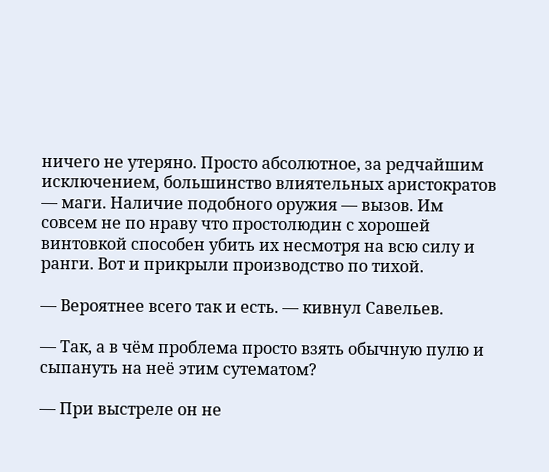ничего не утеряно. Просто абсолютное, за редчайшим исключением, большинство влиятельных аристократов — маги. Наличие подобного оружия — вызов. Им совсем не по нраву что простолюдин с хорошей винтовкой способен убить их несмотря на всю силу и ранги. Вот и прикрыли производство по тихой.

— Вероятнее всего так и есть. — кивнул Савельев.

— Так, а в чём проблема просто взять обычную пулю и сыпануть на неё этим сутематом?

— При выстреле он не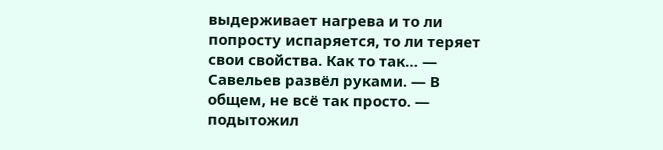выдерживает нагрева и то ли попросту испаряется, то ли теряет свои свойства. Как то так… — Савельев развёл руками. — В общем, не всё так просто. — подытожил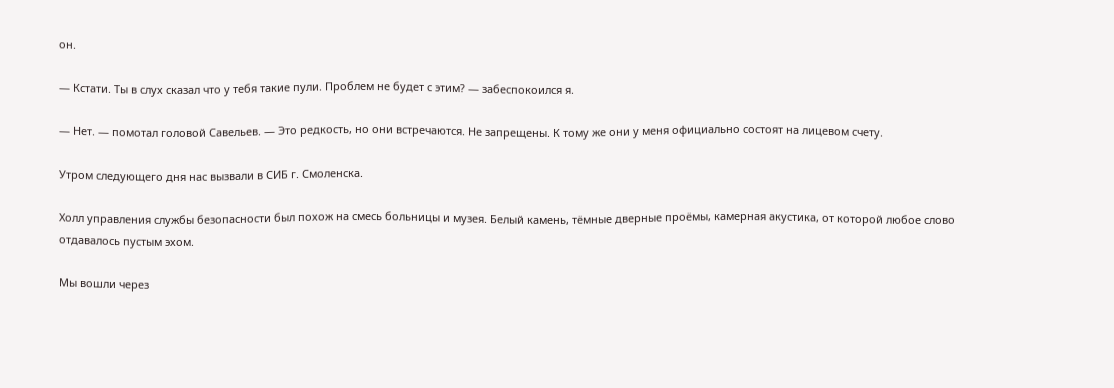он.

— Кстати. Ты в слух сказал что у тебя такие пули. Проблем не будет с этим? — забеспокоился я.

— Нет. — помотал головой Савельев. — Это редкость, но они встречаются. Не запрещены. К тому же они у меня официально состоят на лицевом счету.

Утром следующего дня нас вызвали в СИБ г. Смоленска.

Холл управления службы безопасности был похож на смесь больницы и музея. Белый камень, тёмные дверные проёмы, камерная акустика, от которой любое слово отдавалось пустым эхом.

Мы вошли через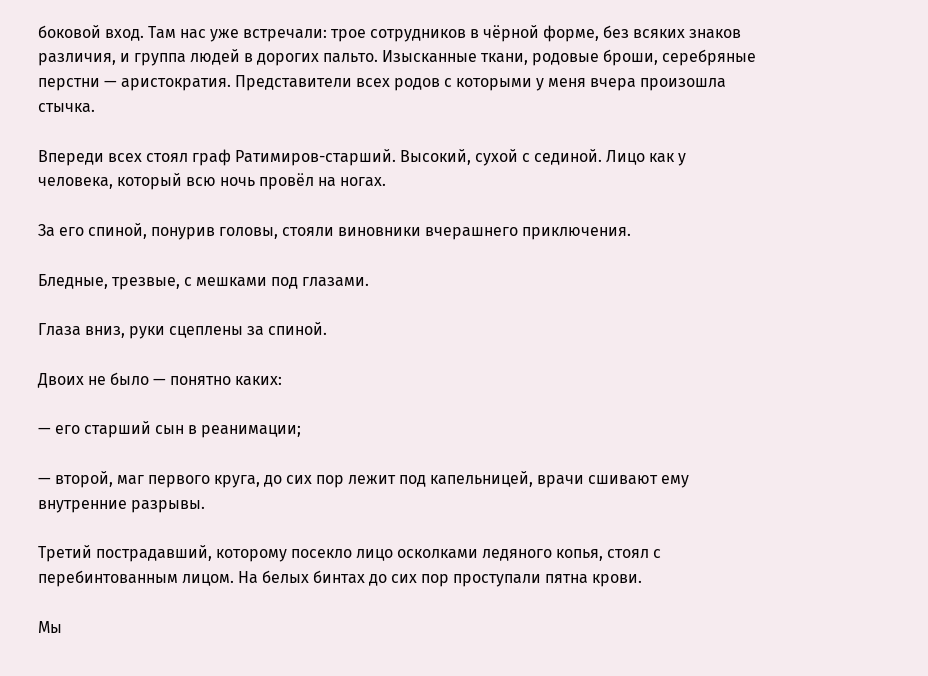боковой вход. Там нас уже встречали: трое сотрудников в чёрной форме, без всяких знаков различия, и группа людей в дорогих пальто. Изысканные ткани, родовые броши, серебряные перстни — аристократия. Представители всех родов с которыми у меня вчера произошла стычка.

Впереди всех стоял граф Ратимиров-старший. Высокий, сухой с сединой. Лицо как у человека, который всю ночь провёл на ногах.

За его спиной, понурив головы, стояли виновники вчерашнего приключения.

Бледные, трезвые, с мешками под глазами.

Глаза вниз, руки сцеплены за спиной.

Двоих не было — понятно каких:

— его старший сын в реанимации;

— второй, маг первого круга, до сих пор лежит под капельницей, врачи сшивают ему внутренние разрывы.

Третий пострадавший, которому посекло лицо осколками ледяного копья, стоял с перебинтованным лицом. На белых бинтах до сих пор проступали пятна крови.

Мы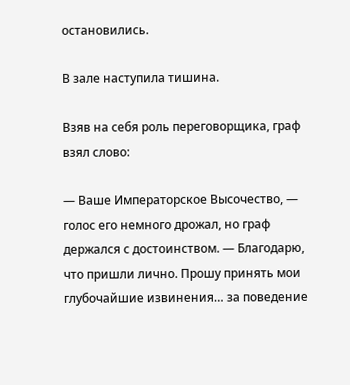остановились.

В зале наступила тишина.

Взяв на себя роль переговорщика, граф взял слово:

— Ваше Императорское Высочество, — голос его немного дрожал, но граф держался с достоинством. — Благодарю, что пришли лично. Прошу принять мои глубочайшие извинения… за поведение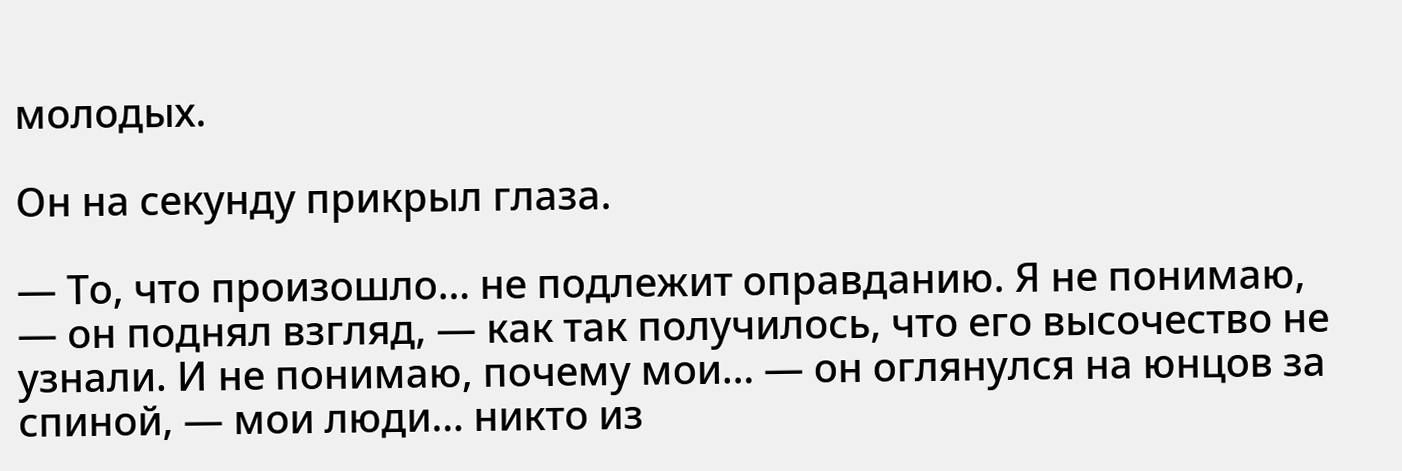молодых.

Он на секунду прикрыл глаза.

— То, что произошло… не подлежит оправданию. Я не понимаю, — он поднял взгляд, — как так получилось, что его высочество не узнали. И не понимаю, почему мои… — он оглянулся на юнцов за спиной, — мои люди… никто из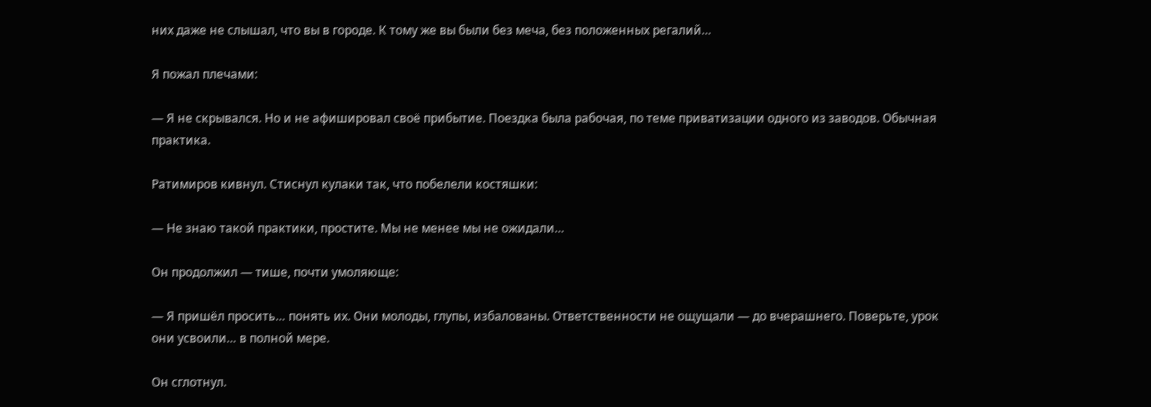них даже не слышал, что вы в городе. К тому же вы были без меча, без положенных регалий…

Я пожал плечами:

— Я не скрывался. Но и не афишировал своё прибытие. Поездка была рабочая, по теме приватизации одного из заводов. Обычная практика.

Ратимиров кивнул. Стиснул кулаки так, что побелели костяшки:

— Не знаю такой практики, простите. Мы не менее мы не ожидали…

Он продолжил — тише, почти умоляюще:

— Я пришёл просить… понять их. Они молоды, глупы, избалованы. Ответственности не ощущали — до вчерашнего. Поверьте, урок они усвоили… в полной мере.

Он сглотнул.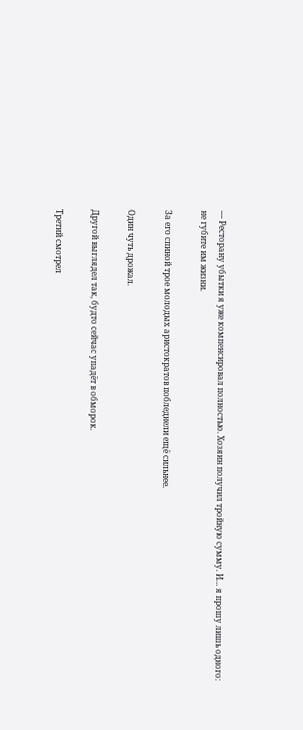— Ресторану убытки я уже компенсировал полностью. Хозяин получил тройную сумму. И… я прошу лишь одного: не губите им жизни.

За его спиной трое молодых аристократов побледнели ещё сильнее.

Один чуть дрожал.

Другой выглядел так, будто сейчас упадёт в обморок.

Третий смотрел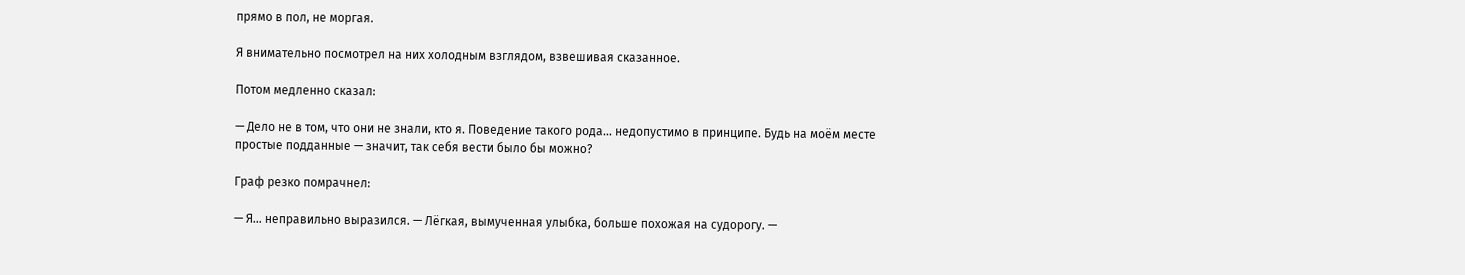прямо в пол, не моргая.

Я внимательно посмотрел на них холодным взглядом, взвешивая сказанное.

Потом медленно сказал:

— Дело не в том, что они не знали, кто я. Поведение такого рода… недопустимо в принципе. Будь на моём месте простые подданные — значит, так себя вести было бы можно?

Граф резко помрачнел:

— Я… неправильно выразился. — Лёгкая, вымученная улыбка, больше похожая на судорогу. —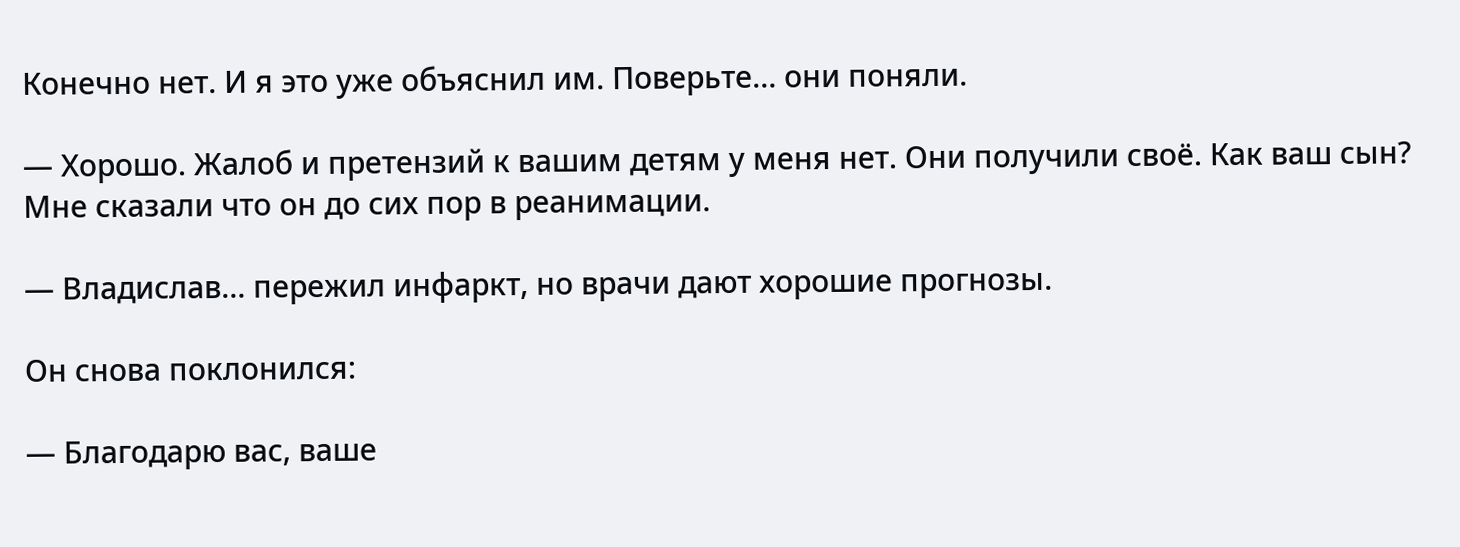Конечно нет. И я это уже объяснил им. Поверьте… они поняли.

— Хорошо. Жалоб и претензий к вашим детям у меня нет. Они получили своё. Как ваш сын? Мне сказали что он до сих пор в реанимации.

— Владислав… пережил инфаркт, но врачи дают хорошие прогнозы.

Он снова поклонился:

— Благодарю вас, ваше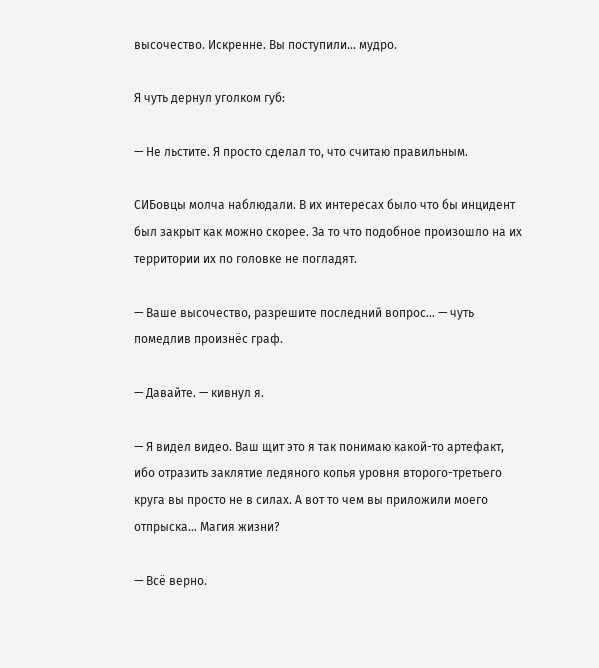высочество. Искренне. Вы поступили… мудро.

Я чуть дернул уголком губ:

— Не льстите. Я просто сделал то, что считаю правильным.

СИБовцы молча наблюдали. В их интересах было что бы инцидент был закрыт как можно скорее. За то что подобное произошло на их территории их по головке не погладят.

— Ваше высочество, разрешите последний вопрос… — чуть помедлив произнёс граф.

— Давайте. — кивнул я.

— Я видел видео. Ваш щит это я так понимаю какой-то артефакт, ибо отразить заклятие ледяного копья уровня второго-третьего круга вы просто не в силах. А вот то чем вы приложили моего отпрыска… Магия жизни?

— Всё верно.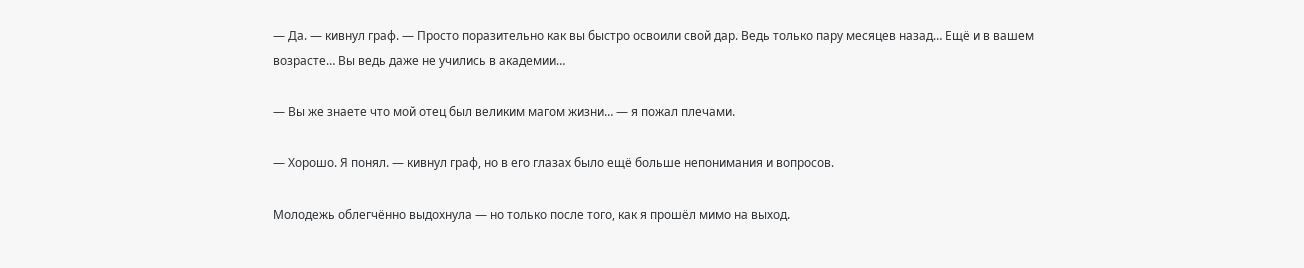— Да. — кивнул граф. — Просто поразительно как вы быстро освоили свой дар. Ведь только пару месяцев назад… Ещё и в вашем возрасте… Вы ведь даже не учились в академии…

— Вы же знаете что мой отец был великим магом жизни… — я пожал плечами.

— Хорошо. Я понял. — кивнул граф, но в его глазах было ещё больше непонимания и вопросов.

Молодежь облегчённо выдохнула — но только после того, как я прошёл мимо на выход.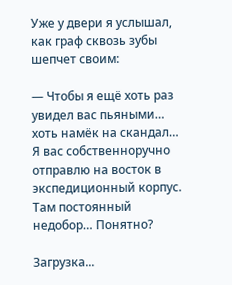Уже у двери я услышал, как граф сквозь зубы шепчет своим:

— Чтобы я ещё хоть раз увидел вас пьяными… хоть намёк на скандал… Я вас собственноручно отправлю на восток в экспедиционный корпус. Там постоянный недобор… Понятно?

Загрузка...